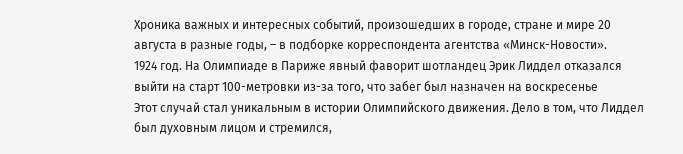Хроника важных и интересных событий, произошедших в городе, стране и мире 20 августа в разные годы, – в подборке корреспондента агентства «Минск-Новости».
1924 год. На Олимпиаде в Париже явный фаворит шотландец Эрик Лиддел отказался выйти на старт 100-метровки из-за того, что забег был назначен на воскресенье
Этот случай стал уникальным в истории Олимпийского движения. Дело в том, что Лиддел был духовным лицом и стремился,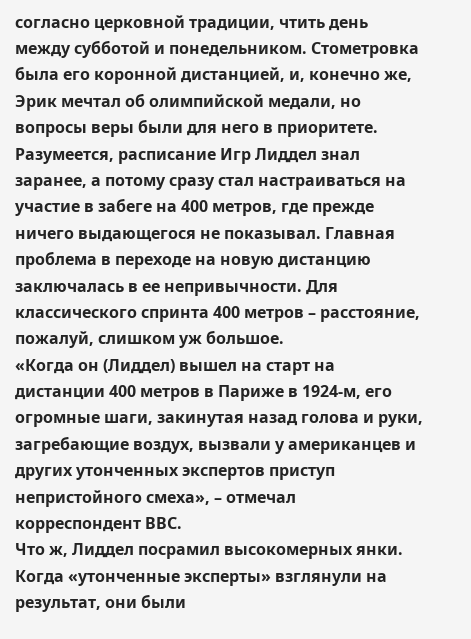согласно церковной традиции, чтить день между субботой и понедельником. Стометровка была его коронной дистанцией, и, конечно же, Эрик мечтал об олимпийской медали, но вопросы веры были для него в приоритете.
Разумеется, расписание Игр Лиддел знал заранее, а потому сразу стал настраиваться на участие в забеге на 400 метров, где прежде ничего выдающегося не показывал. Главная проблема в переходе на новую дистанцию заключалась в ее непривычности. Для классического спринта 400 метров – расстояние, пожалуй, слишком уж большое.
«Когда он (Лиддел) вышел на старт на дистанции 400 метров в Париже в 1924-м, его огромные шаги, закинутая назад голова и руки, загребающие воздух, вызвали у американцев и других утонченных экспертов приступ непристойного смеха», – отмечал корреспондент BBC.
Что ж, Лиддел посрамил высокомерных янки. Когда «утонченные эксперты» взглянули на результат, они были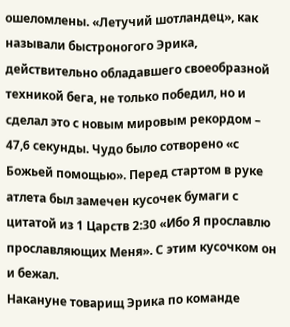ошеломлены. «Летучий шотландец», как называли быстроногого Эрика, действительно обладавшего своеобразной техникой бега, не только победил, но и сделал это с новым мировым рекордом – 47,6 секунды. Чудо было сотворено «с Божьей помощью». Перед стартом в руке атлета был замечен кусочек бумаги с цитатой из 1 Царств 2:30 «Ибо Я прославлю прославляющих Меня». С этим кусочком он и бежал.
Накануне товарищ Эрика по команде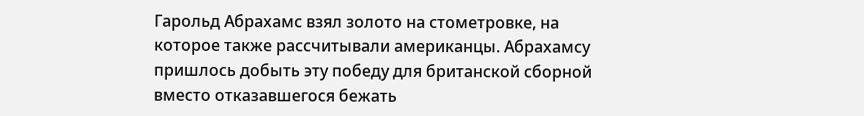Гарольд Абрахамс взял золото на стометровке, на которое также рассчитывали американцы. Абрахамсу пришлось добыть эту победу для британской сборной вместо отказавшегося бежать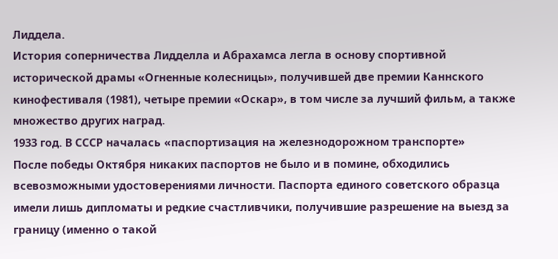Лиддела.
История соперничества Лидделла и Абрахамса легла в основу спортивной исторической драмы «Огненные колесницы», получившей две премии Каннского кинофестиваля (1981), четыре премии «Оскар», в том числе за лучший фильм, а также множество других наград.
1933 год. В СССР началась «паспортизация на железнодорожном транспорте»
После победы Октября никаких паспортов не было и в помине, обходились всевозможными удостоверениями личности. Паспорта единого советского образца имели лишь дипломаты и редкие счастливчики, получившие разрешение на выезд за границу (именно о такой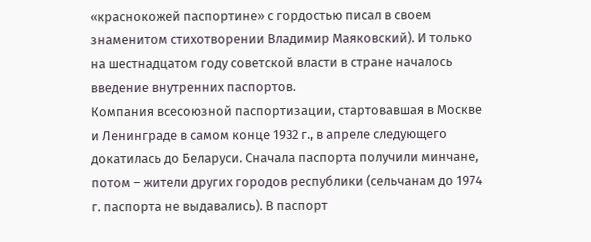«краснокожей паспортине» с гордостью писал в своем знаменитом стихотворении Владимир Маяковский). И только на шестнадцатом году советской власти в стране началось введение внутренних паспортов.
Компания всесоюзной паспортизации, стартовавшая в Москве и Ленинграде в самом конце 1932 г., в апреле следующего докатилась до Беларуси. Сначала паспорта получили минчане, потом – жители других городов республики (сельчанам до 1974 г. паспорта не выдавались). В паспорт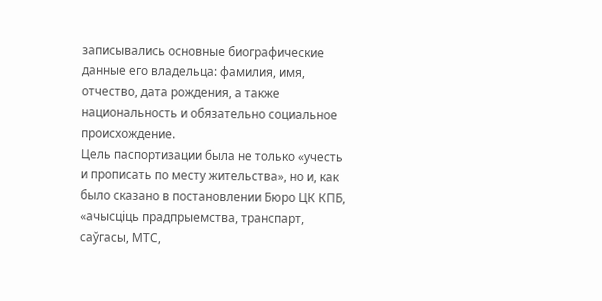записывались основные биографические данные его владельца: фамилия, имя, отчество, дата рождения, а также национальность и обязательно социальное происхождение.
Цель паспортизации была не только «учесть и прописать по месту жительства», но и, как было сказано в постановлении Бюро ЦК КПБ, «ачысцiць прадпрыемства, транспарт, саўгасы, МТС,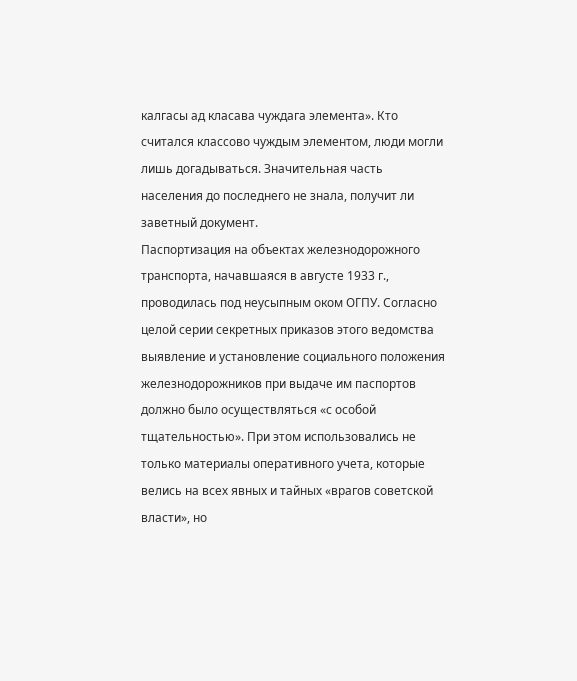калгасы ад класава чуждага элемента». Кто считался классово чуждым элементом, люди могли лишь догадываться. Значительная часть населения до последнего не знала, получит ли заветный документ.
Паспортизация на объектах железнодорожного транспорта, начавшаяся в августе 1933 г., проводилась под неусыпным оком ОГПУ. Согласно целой серии секретных приказов этого ведомства выявление и установление социального положения железнодорожников при выдаче им паспортов должно было осуществляться «с особой тщательностью». При этом использовались не только материалы оперативного учета, которые велись на всех явных и тайных «врагов советской власти», но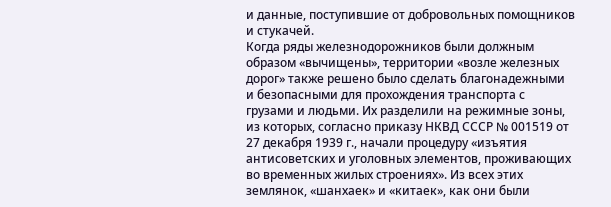и данные, поступившие от добровольных помощников и стукачей.
Когда ряды железнодорожников были должным образом «вычищены», территории «возле железных дорог» также решено было сделать благонадежными и безопасными для прохождения транспорта с грузами и людьми. Их разделили на режимные зоны, из которых, согласно приказу НКВД СССР № 001519 от 27 декабря 1939 г., начали процедуру «изъятия антисоветских и уголовных элементов, проживающих во временных жилых строениях». Из всех этих землянок, «шанхаек» и «китаек», как они были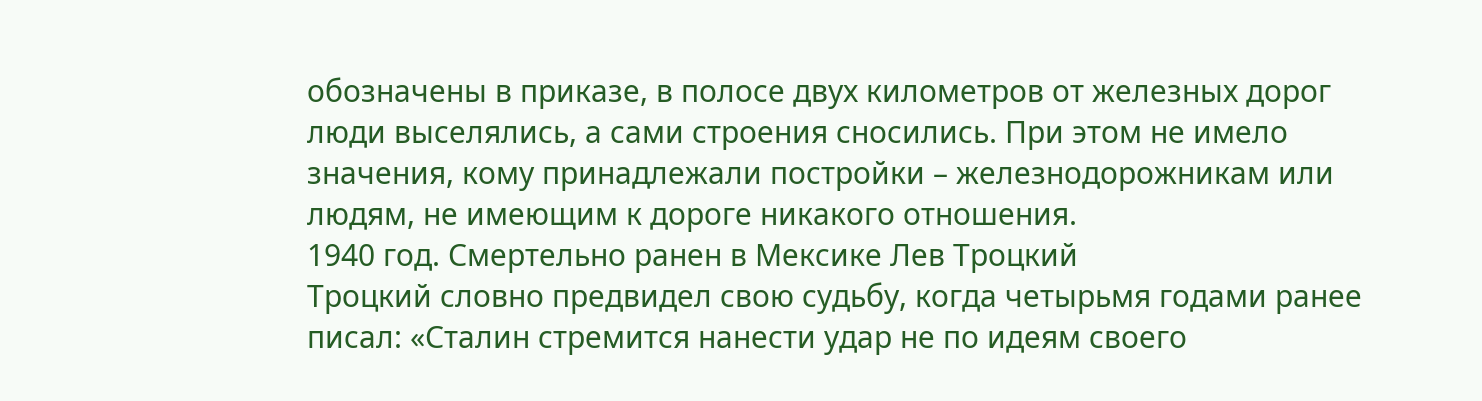обозначены в приказе, в полосе двух километров от железных дорог люди выселялись, а сами строения сносились. При этом не имело значения, кому принадлежали постройки – железнодорожникам или людям, не имеющим к дороге никакого отношения.
1940 год. Смертельно ранен в Мексике Лев Троцкий
Троцкий словно предвидел свою судьбу, когда четырьмя годами ранее писал: «Сталин стремится нанести удар не по идеям своего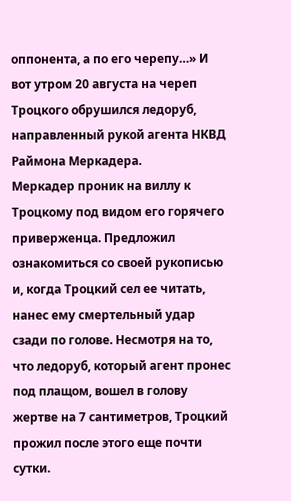оппонента, а по его черепу…» И вот утром 20 августа на череп Троцкого обрушился ледоруб, направленный рукой агента НКВД Раймона Меркадера.
Меркадер проник на виллу к Троцкому под видом его горячего приверженца. Предложил ознакомиться со своей рукописью и, когда Троцкий сел ее читать, нанес ему смертельный удар сзади по голове. Несмотря на то, что ледоруб, который агент пронес под плащом, вошел в голову жертве на 7 сантиметров, Троцкий прожил после этого еще почти сутки.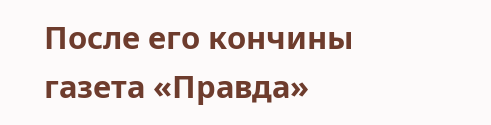После его кончины газета «Правда»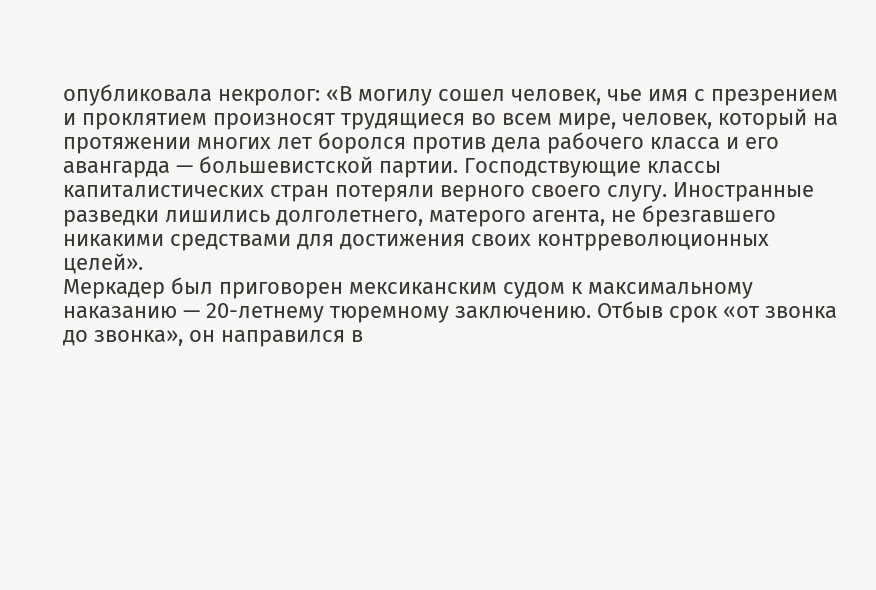опубликовала некролог: «В могилу сошел человек, чье имя с презрением и проклятием произносят трудящиеся во всем мире, человек, который на протяжении многих лет боролся против дела рабочего класса и его авангарда — большевистской партии. Господствующие классы капиталистических стран потеряли верного своего слугу. Иностранные разведки лишились долголетнего, матерого агента, не брезгавшего никакими средствами для достижения своих контрреволюционных целей».
Меркадер был приговорен мексиканским судом к максимальному наказанию — 20-летнему тюремному заключению. Отбыв срок «от звонка до звонка», он направился в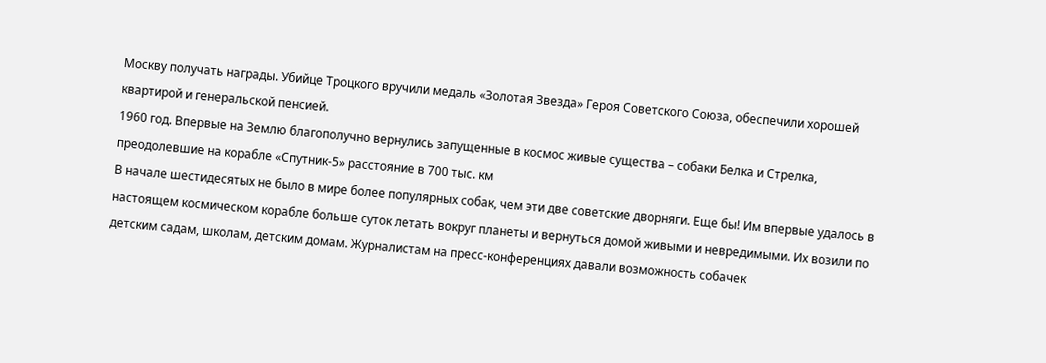Москву получать награды. Убийце Троцкого вручили медаль «Золотая Звезда» Героя Советского Союза, обеспечили хорошей квартирой и генеральской пенсией.
1960 год. Впервые на Землю благополучно вернулись запущенные в космос живые существа – собаки Белка и Стрелка, преодолевшие на корабле «Спутник-5» расстояние в 700 тыс. км
В начале шестидесятых не было в мире более популярных собак, чем эти две советские дворняги. Еще бы! Им впервые удалось в настоящем космическом корабле больше суток летать вокруг планеты и вернуться домой живыми и невредимыми. Их возили по детским садам, школам, детским домам. Журналистам на пресс-конференциях давали возможность собачек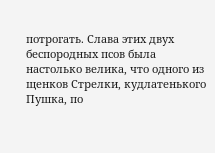потрогать. Слава этих двух беспородных псов была настолько велика, что одного из щенков Стрелки, кудлатенького Пушка, по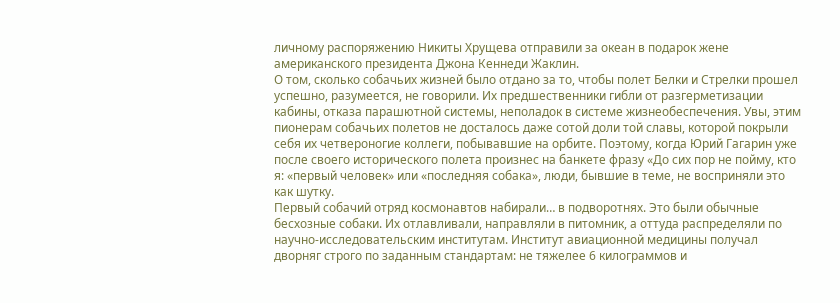личному распоряжению Никиты Хрущева отправили за океан в подарок жене американского президента Джона Кеннеди Жаклин.
О том, сколько собачьих жизней было отдано за то, чтобы полет Белки и Стрелки прошел успешно, разумеется, не говорили. Их предшественники гибли от разгерметизации кабины, отказа парашютной системы, неполадок в системе жизнеобеспечения. Увы, этим пионерам собачьих полетов не досталось даже сотой доли той славы, которой покрыли себя их четвероногие коллеги, побывавшие на орбите. Поэтому, когда Юрий Гагарин уже после своего исторического полета произнес на банкете фразу «До сих пор не пойму, кто я: «первый человек» или «последняя собака», люди, бывшие в теме, не восприняли это как шутку.
Первый собачий отряд космонавтов набирали… в подворотнях. Это были обычные бесхозные собаки. Их отлавливали, направляли в питомник, а оттуда распределяли по научно-исследовательским институтам. Институт авиационной медицины получал дворняг строго по заданным стандартам: не тяжелее 6 килограммов и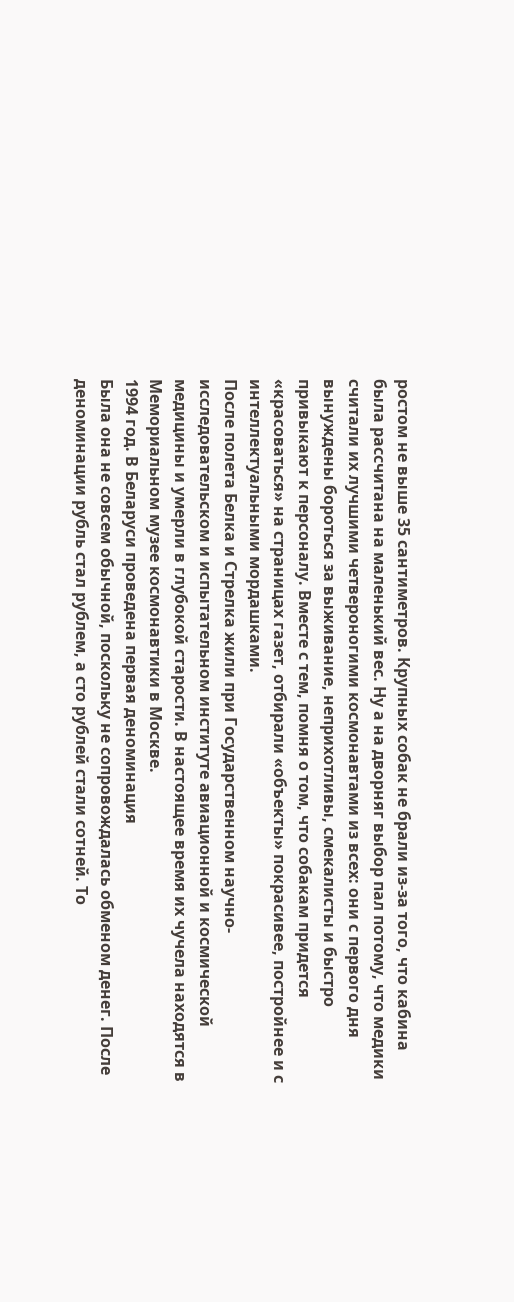ростом не выше 35 сантиметров. Крупных собак не брали из-за того, что кабина была рассчитана на маленький вес. Ну а на дворняг выбор пал потому, что медики считали их лучшими четвероногими космонавтами из всех: они с первого дня вынуждены бороться за выживание, неприхотливы, смекалисты и быстро привыкают к персоналу. Вместе с тем, помня о том, что собакам придется «красоваться» на страницах газет, отбирали «объекты» покрасивее, постройнее и с интеллектуальными мордашками.
После полета Белка и Стрелка жили при Государственном научно-исследовательском и испытательном институте авиационной и космической медицины и умерли в глубокой старости. В настоящее время их чучела находятся в Мемориальном музее космонавтики в Москве.
1994 год. В Беларуси проведена первая деноминация
Была она не совсем обычной, поскольку не сопровождалась обменом денег. После деноминации рубль стал рублем, а сто рублей стали сотней. То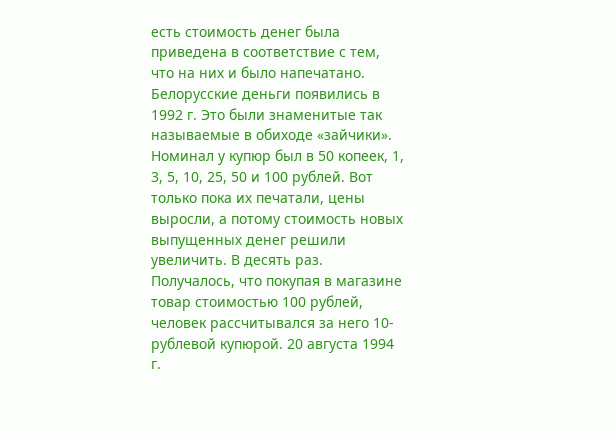есть стоимость денег была приведена в соответствие с тем, что на них и было напечатано.
Белорусские деньги появились в 1992 г. Это были знаменитые так называемые в обиходе «зайчики». Номинал у купюр был в 50 копеек, 1, 3, 5, 10, 25, 50 и 100 рублей. Вот только пока их печатали, цены выросли, а потому стоимость новых выпущенных денег решили увеличить. В десять раз. Получалось, что покупая в магазине товар стоимостью 100 рублей, человек рассчитывался за него 10-рублевой купюрой. 20 августа 1994 г.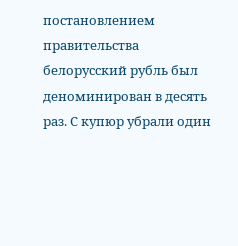постановлением правительства белорусский рубль был деноминирован в десять раз. С купюр убрали один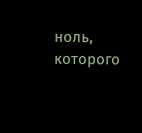ноль, которого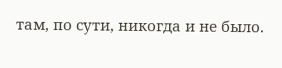там, по сути, никогда и не было.